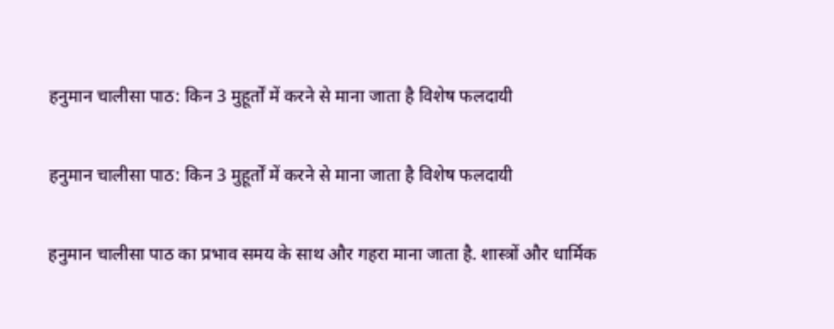हनुमान चालीसा पाठ: किन 3 मुहूर्तों में करने से माना जाता है विशेष फलदायी

हनुमान चालीसा पाठ: किन 3 मुहूर्तों में करने से माना जाता है विशेष फलदायी

हनुमान चालीसा पाठ का प्रभाव समय के साथ और गहरा माना जाता है. शास्त्रों और धार्मिक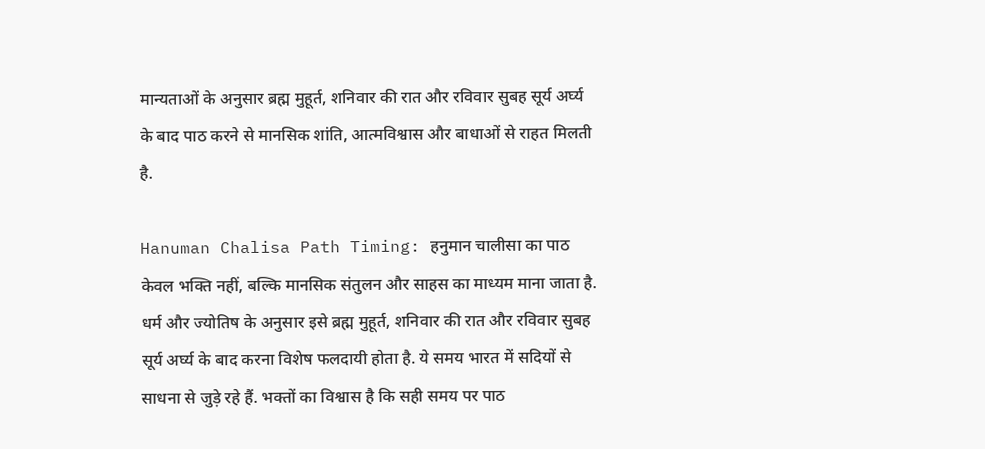मान्यताओं के अनुसार ब्रह्म मुहूर्त, शनिवार की रात और रविवार सुबह सूर्य अर्घ्य के बाद पाठ करने से मानसिक शांति, आत्मविश्वास और बाधाओं से राहत मिलती है.

Hanuman Chalisa Path Timing: हनुमान चालीसा का पाठ केवल भक्ति नहीं, बल्कि मानसिक संतुलन और साहस का माध्यम माना जाता है. धर्म और ज्योतिष के अनुसार इसे ब्रह्म मुहूर्त, शनिवार की रात और रविवार सुबह सूर्य अर्घ्य के बाद करना विशेष फलदायी होता है. ये समय भारत में सदियों से साधना से जुड़े रहे हैं. भक्तों का विश्वास है कि सही समय पर पाठ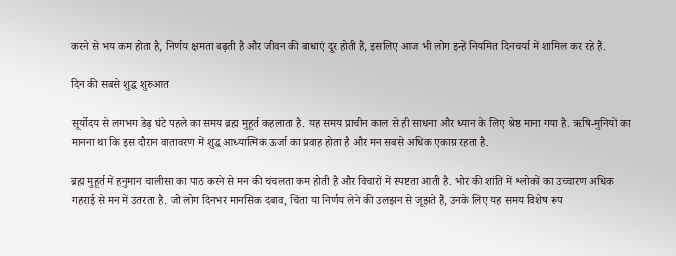करने से भय कम होता है, निर्णय क्षमता बढ़ती है और जीवन की बाधाएं दूर होती हैं, इसलिए आज भी लोग इन्हें नियमित दिनचर्या में शामिल कर रहे हैं.

दिन की सबसे शुद्ध शुरुआत

सूर्योदय से लगभग डेढ़ घंटे पहले का समय ब्रह्म मुहूर्त कहलाता है. यह समय प्राचीन काल से ही साधना और ध्यान के लिए श्रेष्ठ माना गया है. ऋषि-मुनियों का मानना था कि इस दौरान वातावरण में शुद्ध आध्यात्मिक ऊर्जा का प्रवाह होता है और मन सबसे अधिक एकाग्र रहता है.

ब्रह्म मुहूर्त में हनुमान चालीसा का पाठ करने से मन की चंचलता कम होती है और विचारों में स्पष्टता आती है. भोर की शांति में श्लोकों का उच्चारण अधिक गहराई से मन में उतरता है. जो लोग दिनभर मानसिक दबाव, चिंता या निर्णय लेने की उलझन से जूझते हैं, उनके लिए यह समय विशेष रूप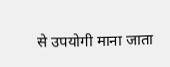से उपयोगी माना जाता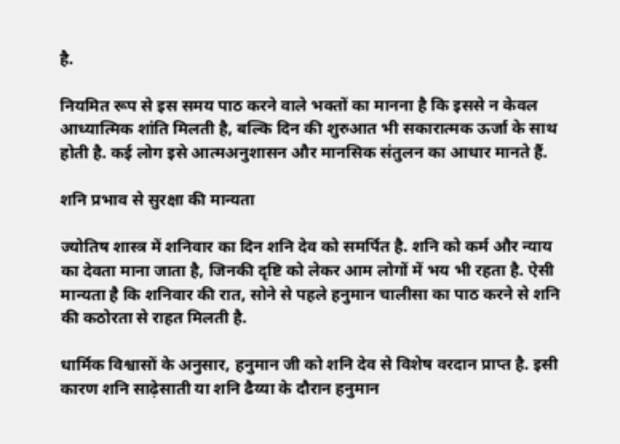है.

नियमित रूप से इस समय पाठ करने वाले भक्तों का मानना है कि इससे न केवल आध्यात्मिक शांति मिलती है, बल्कि दिन की शुरुआत भी सकारात्मक ऊर्जा के साथ होती है. कई लोग इसे आत्मअनुशासन और मानसिक संतुलन का आधार मानते हैं.

शनि प्रभाव से सुरक्षा की मान्यता

ज्योतिष शास्त्र में शनिवार का दिन शनि देव को समर्पित है. शनि को कर्म और न्याय का देवता माना जाता है, जिनकी दृष्टि को लेकर आम लोगों में भय भी रहता है. ऐसी मान्यता है कि शनिवार की रात, सोने से पहले हनुमान चालीसा का पाठ करने से शनि की कठोरता से राहत मिलती है.

धार्मिक विश्वासों के अनुसार, हनुमान जी को शनि देव से विशेष वरदान प्राप्त है. इसी कारण शनि साढ़ेसाती या शनि ढैय्या के दौरान हनुमान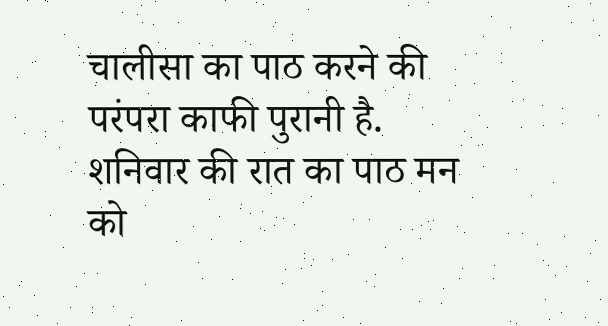चालीसा का पाठ करने की परंपरा काफी पुरानी है. शनिवार की रात का पाठ मन को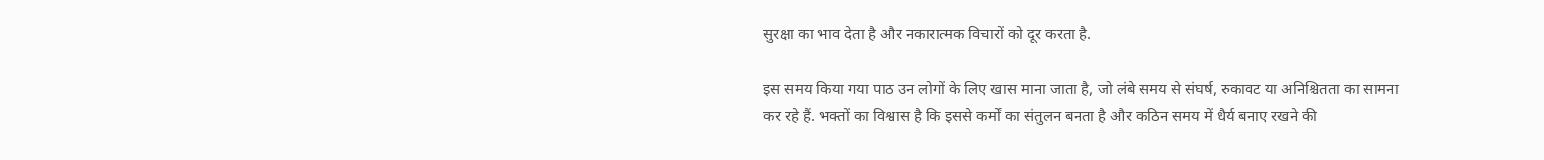सुरक्षा का भाव देता है और नकारात्मक विचारों को दूर करता है.

इस समय किया गया पाठ उन लोगों के लिए खास माना जाता है, जो लंबे समय से संघर्ष, रुकावट या अनिश्चितता का सामना कर रहे हैं. भक्तों का विश्वास है कि इससे कर्मों का संतुलन बनता है और कठिन समय में धैर्य बनाए रखने की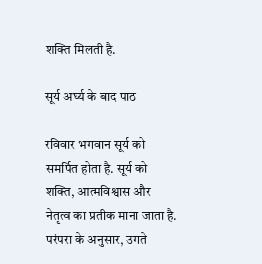शक्ति मिलती है.

सूर्य अर्घ्य के बाद पाठ

रविवार भगवान सूर्य को समर्पित होता है. सूर्य को शक्ति, आत्मविश्वास और नेतृत्व का प्रतीक माना जाता है. परंपरा के अनुसार, उगते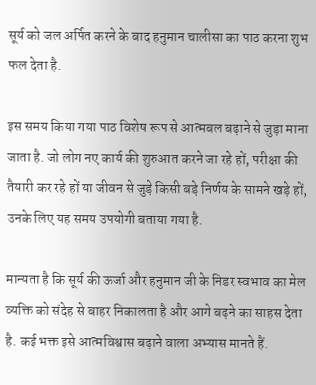सूर्य को जल अर्पित करने के बाद हनुमान चालीसा का पाठ करना शुभ फल देता है.

इस समय किया गया पाठ विशेष रूप से आत्मबल बढ़ाने से जुड़ा माना जाता है. जो लोग नए कार्य की शुरुआत करने जा रहे हों, परीक्षा की तैयारी कर रहे हों या जीवन से जुड़े किसी बड़े निर्णय के सामने खड़े हों, उनके लिए यह समय उपयोगी बताया गया है.

मान्यता है कि सूर्य की ऊर्जा और हनुमान जी के निडर स्वभाव का मेल व्यक्ति को संदेह से बाहर निकालता है और आगे बढ़ने का साहस देता है. कई भक्त इसे आत्मविश्वास बढ़ाने वाला अभ्यास मानते हैं.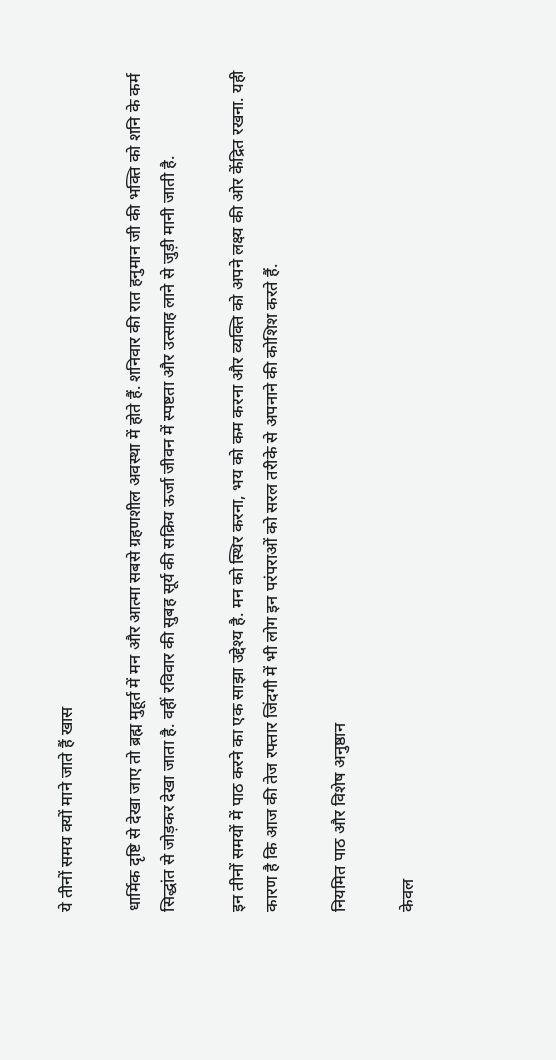ये तीनों समय क्यों माने जाते हैं खास

धार्मिक दृष्टि से देखा जाए तो ब्रह्म मुहूर्त में मन और आत्मा सबसे ग्रहणशील अवस्था में होते हैं. शनिवार की रात हनुमान जी की भक्ति को शनि के कर्म सिद्धांत से जोड़कर देखा जाता है. वहीं रविवार की सुबह सूर्य की सक्रिय ऊर्जा जीवन में स्पष्टता और उत्साह लाने से जुड़ी मानी जाती है.

इन तीनों समयों में पाठ करने का एक साझा उद्देश्य है. मन को स्थिर करना, भय को कम करना और व्यक्ति को अपने लक्ष्य की ओर केंद्रित रखना. यही कारण है कि आज की तेज रफ्तार जिंदगी में भी लोग इन परंपराओं को सरल तरीके से अपनाने की कोशिश करते हैं.

नियमित पाठ और विशेष अनुष्ठान

केवल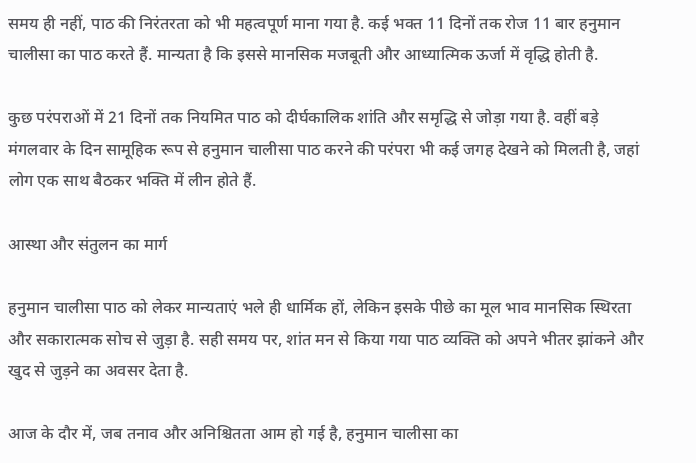समय ही नहीं, पाठ की निरंतरता को भी महत्वपूर्ण माना गया है. कई भक्त 11 दिनों तक रोज 11 बार हनुमान चालीसा का पाठ करते हैं. मान्यता है कि इससे मानसिक मजबूती और आध्यात्मिक ऊर्जा में वृद्धि होती है.

कुछ परंपराओं में 21 दिनों तक नियमित पाठ को दीर्घकालिक शांति और समृद्धि से जोड़ा गया है. वहीं बड़े मंगलवार के दिन सामूहिक रूप से हनुमान चालीसा पाठ करने की परंपरा भी कई जगह देखने को मिलती है, जहां लोग एक साथ बैठकर भक्ति में लीन होते हैं.

आस्था और संतुलन का मार्ग

हनुमान चालीसा पाठ को लेकर मान्यताएं भले ही धार्मिक हों, लेकिन इसके पीछे का मूल भाव मानसिक स्थिरता और सकारात्मक सोच से जुड़ा है. सही समय पर, शांत मन से किया गया पाठ व्यक्ति को अपने भीतर झांकने और खुद से जुड़ने का अवसर देता है.

आज के दौर में, जब तनाव और अनिश्चितता आम हो गई है, हनुमान चालीसा का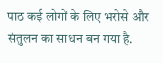पाठ कई लोगों के लिए भरोसे और संतुलन का साधन बन गया है.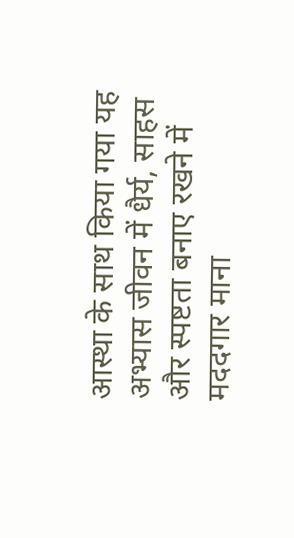आस्था के साथ किया गया यह अभ्यास जीवन में धैर्य, साहस और स्पष्टता बनाए रखने में मददगार माना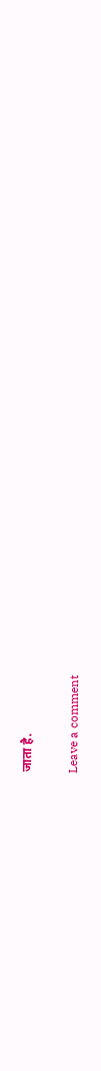जाता है.

Leave a comment